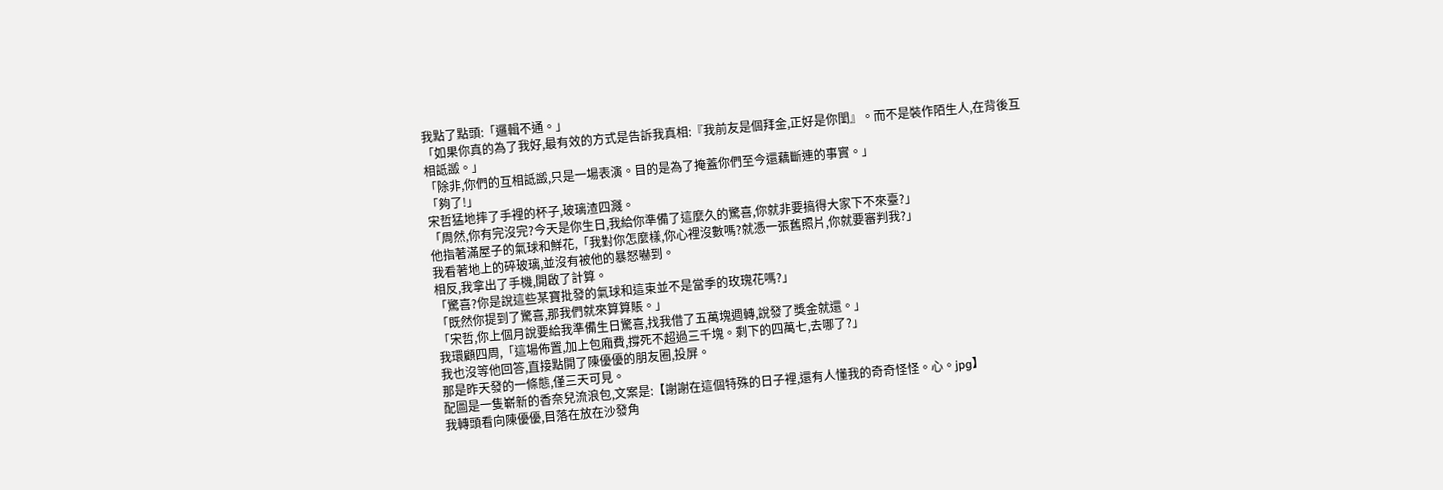我點了點頭:「邏輯不通。」
「如果你真的為了我好,最有效的方式是告訴我真相:『我前友是個拜金,正好是你閨』。而不是裝作陌生人,在背後互相詆譭。」
「除非,你們的互相詆譭,只是一場表演。目的是為了掩蓋你們至今還藕斷連的事實。」
「夠了!」
宋哲猛地摔了手裡的杯子,玻璃渣四濺。
「周然,你有完沒完?今天是你生日,我給你準備了這麼久的驚喜,你就非要搞得大家下不來臺?」
他指著滿屋子的氣球和鮮花,「我對你怎麼樣,你心裡沒數嗎?就憑一張舊照片,你就要審判我?」
我看著地上的碎玻璃,並沒有被他的暴怒嚇到。
相反,我拿出了手機,開啟了計算。
「驚喜?你是說這些某寶批發的氣球和這束並不是當季的玫瑰花嗎?」
「既然你提到了驚喜,那我們就來算算賬。」
「宋哲,你上個月說要給我準備生日驚喜,找我借了五萬塊週轉,說發了獎金就還。」
我環顧四周,「這場佈置,加上包廂費,撐死不超過三千塊。剩下的四萬七,去哪了?」
我也沒等他回答,直接點開了陳優優的朋友圈,投屏。
那是昨天發的一條態,僅三天可見。
配圖是一隻嶄新的香奈兒流浪包,文案是:【謝謝在這個特殊的日子裡,還有人懂我的奇奇怪怪。心。jpg】
我轉頭看向陳優優,目落在放在沙發角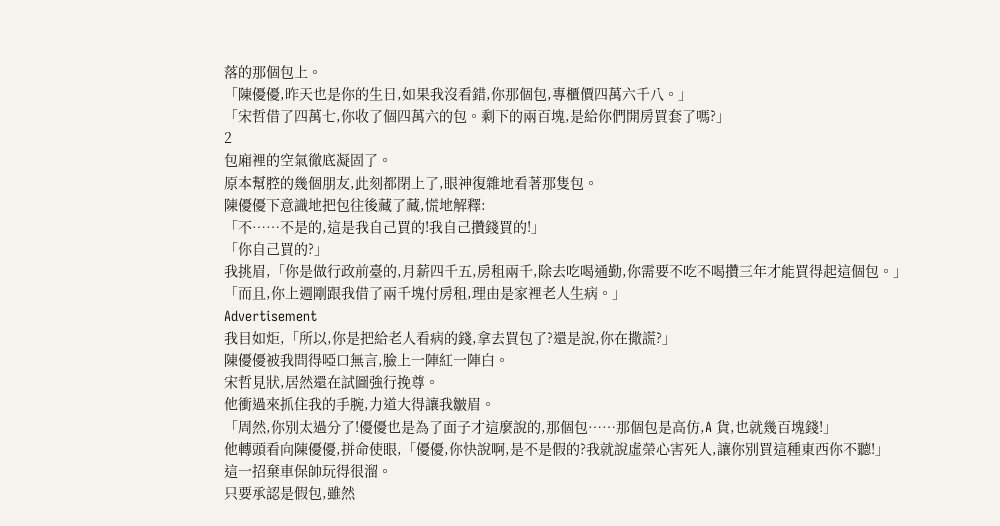落的那個包上。
「陳優優,昨天也是你的生日,如果我沒看錯,你那個包,專櫃價四萬六千八。」
「宋哲借了四萬七,你收了個四萬六的包。剩下的兩百塊,是給你們開房買套了嗎?」
2
包廂裡的空氣徹底凝固了。
原本幫腔的幾個朋友,此刻都閉上了,眼神復雜地看著那隻包。
陳優優下意識地把包往後藏了藏,慌地解釋:
「不……不是的,這是我自己買的!我自己攢錢買的!」
「你自己買的?」
我挑眉,「你是做行政前臺的,月薪四千五,房租兩千,除去吃喝通勤,你需要不吃不喝攢三年才能買得起這個包。」
「而且,你上週剛跟我借了兩千塊付房租,理由是家裡老人生病。」
Advertisement
我目如炬,「所以,你是把給老人看病的錢,拿去買包了?還是說,你在撒謊?」
陳優優被我問得啞口無言,臉上一陣紅一陣白。
宋哲見狀,居然還在試圖強行挽尊。
他衝過來抓住我的手腕,力道大得讓我皺眉。
「周然,你別太過分了!優優也是為了面子才這麼說的,那個包……那個包是高仿,A 貨,也就幾百塊錢!」
他轉頭看向陳優優,拼命使眼,「優優,你快說啊,是不是假的?我就說虛榮心害死人,讓你別買這種東西你不聽!」
這一招棄車保帥玩得很溜。
只要承認是假包,雖然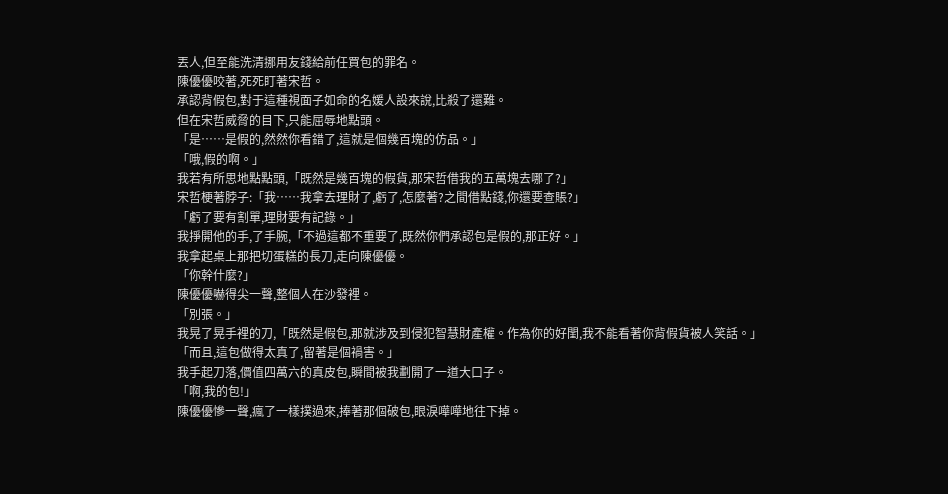丟人,但至能洗清挪用友錢給前任買包的罪名。
陳優優咬著,死死盯著宋哲。
承認背假包,對于這種視面子如命的名媛人設來說,比殺了還難。
但在宋哲威脅的目下,只能屈辱地點頭。
「是……是假的,然然你看錯了,這就是個幾百塊的仿品。」
「哦,假的啊。」
我若有所思地點點頭,「既然是幾百塊的假貨,那宋哲借我的五萬塊去哪了?」
宋哲梗著脖子:「我……我拿去理財了,虧了,怎麼著?之間借點錢,你還要查賬?」
「虧了要有割單,理財要有記錄。」
我掙開他的手,了手腕,「不過這都不重要了,既然你們承認包是假的,那正好。」
我拿起桌上那把切蛋糕的長刀,走向陳優優。
「你幹什麼?」
陳優優嚇得尖一聲,整個人在沙發裡。
「別張。」
我晃了晃手裡的刀,「既然是假包,那就涉及到侵犯智慧財產權。作為你的好閨,我不能看著你背假貨被人笑話。」
「而且,這包做得太真了,留著是個禍害。」
我手起刀落,價值四萬六的真皮包,瞬間被我劃開了一道大口子。
「啊,我的包!」
陳優優慘一聲,瘋了一樣撲過來,捧著那個破包,眼淚嘩嘩地往下掉。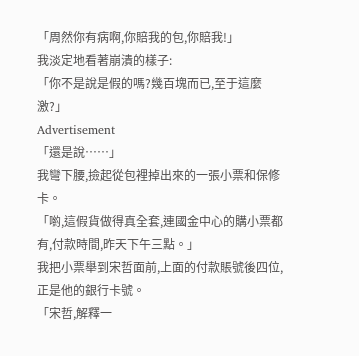「周然你有病啊,你賠我的包,你賠我!」
我淡定地看著崩潰的樣子:
「你不是說是假的嗎?幾百塊而已,至于這麼激?」
Advertisement
「還是說……」
我彎下腰,撿起從包裡掉出來的一張小票和保修卡。
「喲,這假貨做得真全套,連國金中心的購小票都有,付款時間,昨天下午三點。」
我把小票舉到宋哲面前,上面的付款賬號後四位,正是他的銀行卡號。
「宋哲,解釋一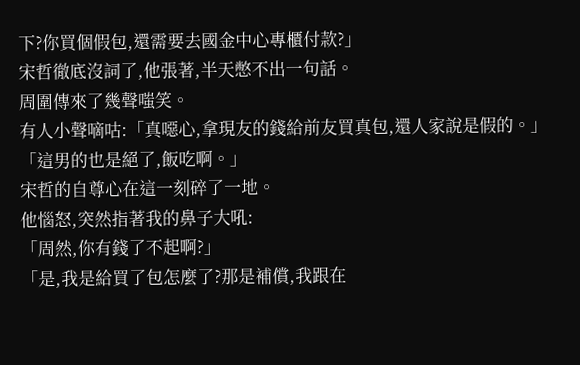下?你買個假包,還需要去國金中心專櫃付款?」
宋哲徹底沒詞了,他張著,半天憋不出一句話。
周圍傳來了幾聲嗤笑。
有人小聲嘀咕:「真噁心,拿現友的錢給前友買真包,還人家說是假的。」
「這男的也是絕了,飯吃啊。」
宋哲的自尊心在這一刻碎了一地。
他惱怒,突然指著我的鼻子大吼:
「周然,你有錢了不起啊?」
「是,我是給買了包怎麼了?那是補償,我跟在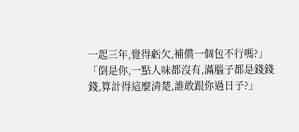一起三年,覺得虧欠,補償一個包不行嗎?」
「倒是你,一點人味都沒有,滿腦子都是錢錢錢,算計得這麼清楚,誰敢跟你過日子?」